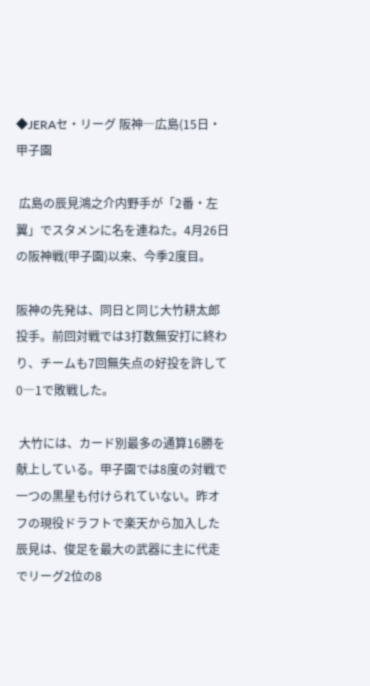◆JERAセ・リーグ 阪神―広島(15日・甲子園

 広島の辰見鴻之介内野手が「2番・左翼」でスタメンに名を連ねた。4月26日の阪神戦(甲子園)以来、今季2度目。

阪神の先発は、同日と同じ大竹耕太郎投手。前回対戦では3打数無安打に終わり、チームも7回無失点の好投を許して0―1で敗戦した。

 大竹には、カード別最多の通算16勝を献上している。甲子園では8度の対戦で一つの黒星も付けられていない。昨オフの現役ドラフトで楽天から加入した辰見は、俊足を最大の武器に主に代走でリーグ2位の8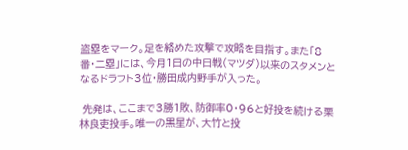盗塁をマーク。足を絡めた攻撃で攻略を目指す。また「8番・二塁」には、今月1日の中日戦(マツダ)以来のスタメンとなるドラフト3位・勝田成内野手が入った。

 先発は、ここまで3勝1敗、防御率0・96と好投を続ける栗林良吏投手。唯一の黒星が、大竹と投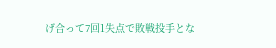げ合って7回1失点で敗戦投手とな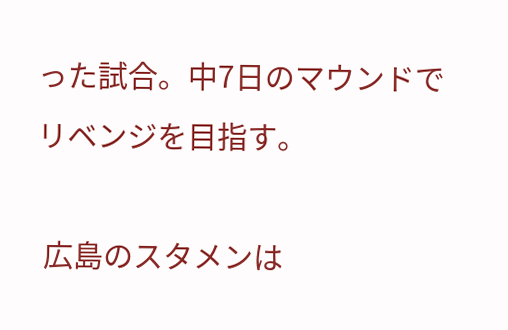った試合。中7日のマウンドでリベンジを目指す。

 広島のスタメンは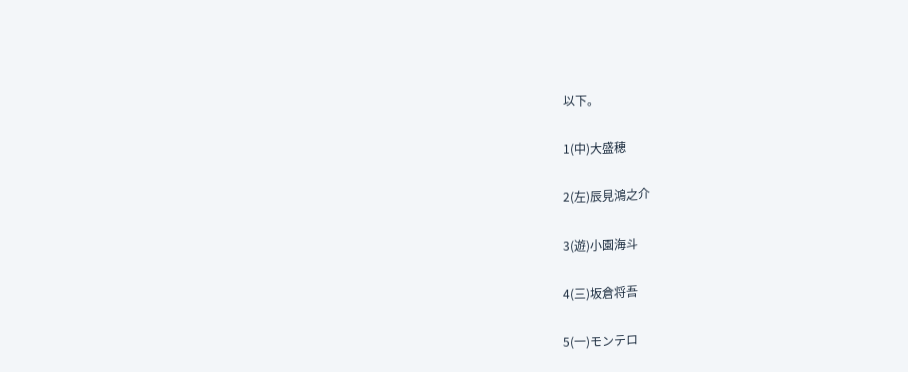以下。

1(中)大盛穂

2(左)辰見鴻之介

3(遊)小園海斗

4(三)坂倉将吾

5(一)モンテロ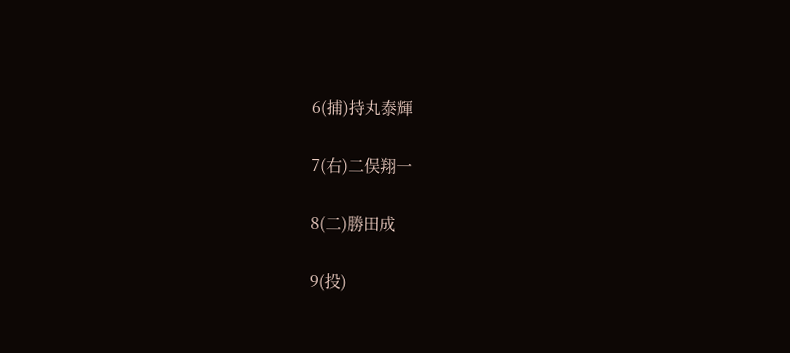6(捕)持丸泰輝

7(右)二俣翔一

8(二)勝田成

9(投)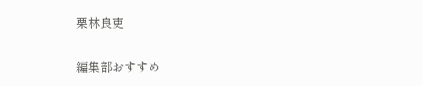栗林良吏

編集部おすすめ